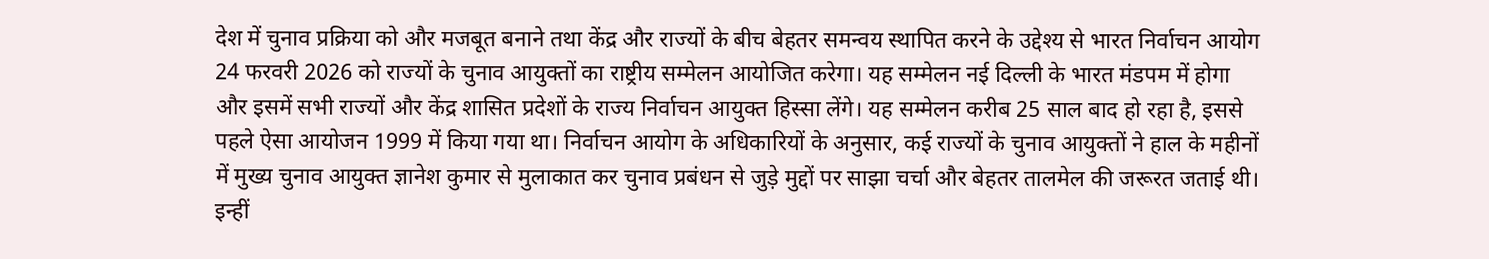देश में चुनाव प्रक्रिया को और मजबूत बनाने तथा केंद्र और राज्यों के बीच बेहतर समन्वय स्थापित करने के उद्देश्य से भारत निर्वाचन आयोग 24 फरवरी 2026 को राज्यों के चुनाव आयुक्तों का राष्ट्रीय सम्मेलन आयोजित करेगा। यह सम्मेलन नई दिल्ली के भारत मंडपम में होगा और इसमें सभी राज्यों और केंद्र शासित प्रदेशों के राज्य निर्वाचन आयुक्त हिस्सा लेंगे। यह सम्मेलन करीब 25 साल बाद हो रहा है, इससे पहले ऐसा आयोजन 1999 में किया गया था। निर्वाचन आयोग के अधिकारियों के अनुसार, कई राज्यों के चुनाव आयुक्तों ने हाल के महीनों में मुख्य चुनाव आयुक्त ज्ञानेश कुमार से मुलाकात कर चुनाव प्रबंधन से जुड़े मुद्दों पर साझा चर्चा और बेहतर तालमेल की जरूरत जताई थी। इन्हीं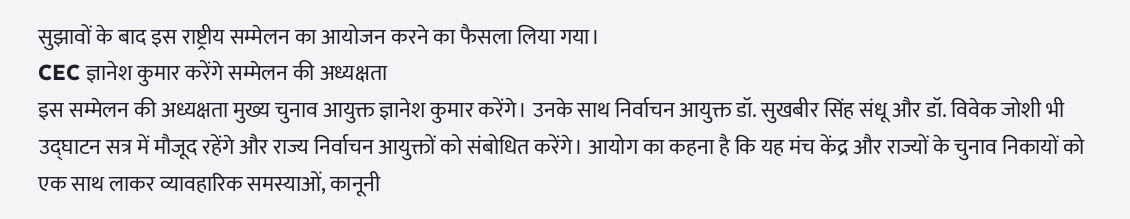सुझावों के बाद इस राष्ट्रीय सम्मेलन का आयोजन करने का फैसला लिया गया।
CEC ज्ञानेश कुमार करेंगे सम्मेलन की अध्यक्षता
इस सम्मेलन की अध्यक्षता मुख्य चुनाव आयुक्त ज्ञानेश कुमार करेंगे। उनके साथ निर्वाचन आयुक्त डॉ. सुखबीर सिंह संधू और डॉ. विवेक जोशी भी उद्घाटन सत्र में मौजूद रहेंगे और राज्य निर्वाचन आयुक्तों को संबोधित करेंगे। आयोग का कहना है कि यह मंच केंद्र और राज्यों के चुनाव निकायों को एक साथ लाकर व्यावहारिक समस्याओं, कानूनी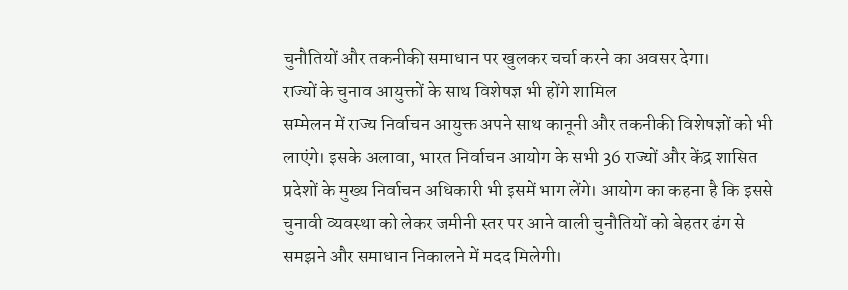चुनौतियों और तकनीकी समाधान पर खुलकर चर्चा करने का अवसर देगा।
राज्यों के चुनाव आयुक्तों के साथ विशेषज्ञ भी होंगे शामिल
सम्मेलन में राज्य निर्वाचन आयुक्त अपने साथ कानूनी और तकनीकी विशेषज्ञों को भी लाएंगे। इसके अलावा, भारत निर्वाचन आयोग के सभी 36 राज्यों और केंद्र शासित प्रदेशों के मुख्य निर्वाचन अधिकारी भी इसमें भाग लेंगे। आयोग का कहना है कि इससे चुनावी व्यवस्था को लेकर जमीनी स्तर पर आने वाली चुनौतियों को बेहतर ढंग से समझने और समाधान निकालने में मदद मिलेगी।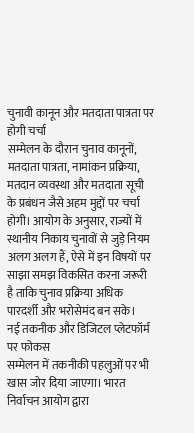चुनावी कानून और मतदाता पात्रता पर होगी चर्चा
सम्मेलन के दौरान चुनाव कानूनों, मतदाता पात्रता, नामांकन प्रक्रिया, मतदान व्यवस्था और मतदाता सूची के प्रबंधन जैसे अहम मुद्दों पर चर्चा होगी। आयोग के अनुसार, राज्यों में स्थानीय निकाय चुनावों से जुड़े नियम अलग अलग हैं, ऐसे में इन विषयों पर साझा समझ विकसित करना जरूरी है ताकि चुनाव प्रक्रिया अधिक पारदर्शी और भरोसेमंद बन सके।
नई तकनीक और डिजिटल प्लेटफॉर्म पर फोकस
सम्मेलन में तकनीकी पहलुओं पर भी खास जोर दिया जाएगा। भारत निर्वाचन आयोग द्वारा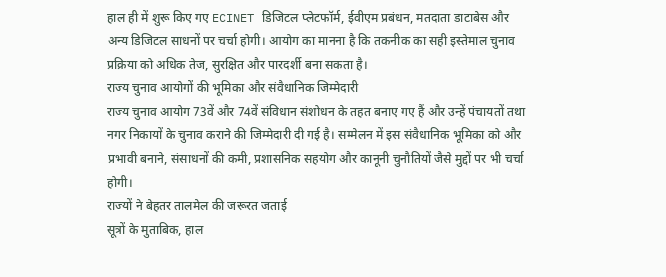हाल ही में शुरू किए गए ECINET डिजिटल प्लेटफॉर्म, ईवीएम प्रबंधन, मतदाता डाटाबेस और अन्य डिजिटल साधनों पर चर्चा होगी। आयोग का मानना है कि तकनीक का सही इस्तेमाल चुनाव प्रक्रिया को अधिक तेज, सुरक्षित और पारदर्शी बना सकता है।
राज्य चुनाव आयोगों की भूमिका और संवैधानिक जिम्मेदारी
राज्य चुनाव आयोग 73वें और 74वें संविधान संशोधन के तहत बनाए गए हैं और उन्हें पंचायतों तथा नगर निकायों के चुनाव कराने की जिम्मेदारी दी गई है। सम्मेलन में इस संवैधानिक भूमिका को और प्रभावी बनाने, संसाधनों की कमी, प्रशासनिक सहयोग और कानूनी चुनौतियों जैसे मुद्दों पर भी चर्चा होगी।
राज्यों ने बेहतर तालमेल की जरूरत जताई
सूत्रों के मुताबिक, हाल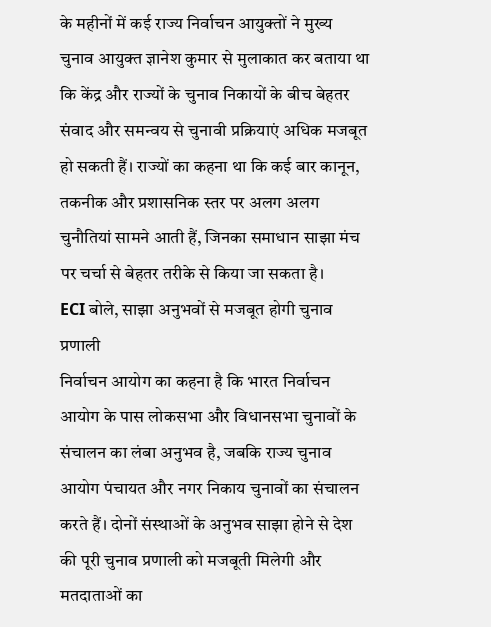के महीनों में कई राज्य निर्वाचन आयुक्तों ने मुख्य चुनाव आयुक्त ज्ञानेश कुमार से मुलाकात कर बताया था कि केंद्र और राज्यों के चुनाव निकायों के बीच बेहतर संवाद और समन्वय से चुनावी प्रक्रियाएं अधिक मजबूत हो सकती हैं। राज्यों का कहना था कि कई बार कानून, तकनीक और प्रशासनिक स्तर पर अलग अलग चुनौतियां सामने आती हैं, जिनका समाधान साझा मंच पर चर्चा से बेहतर तरीके से किया जा सकता है।
ECI बोले, साझा अनुभवों से मजबूत होगी चुनाव प्रणाली
निर्वाचन आयोग का कहना है कि भारत निर्वाचन आयोग के पास लोकसभा और विधानसभा चुनावों के संचालन का लंबा अनुभव है, जबकि राज्य चुनाव आयोग पंचायत और नगर निकाय चुनावों का संचालन करते हैं। दोनों संस्थाओं के अनुभव साझा होने से देश की पूरी चुनाव प्रणाली को मजबूती मिलेगी और मतदाताओं का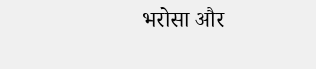भरोसा और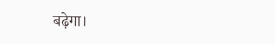बढ़ेगा।